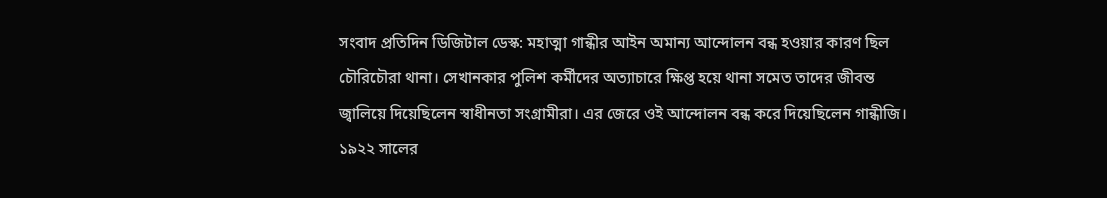সংবাদ প্রতিদিন ডিজিটাল ডেস্ক: মহাত্মা গান্ধীর আইন অমান্য আন্দোলন বন্ধ হওয়ার কারণ ছিল চৌরিচৌরা থানা। সেখানকার পুলিশ কর্মীদের অত্যাচারে ক্ষিপ্ত হয়ে থানা সমেত তাদের জীবন্ত জ্বালিয়ে দিয়েছিলেন স্বাধীনতা সংগ্রামীরা। এর জেরে ওই আন্দোলন বন্ধ করে দিয়েছিলেন গান্ধীজি। ১৯২২ সালের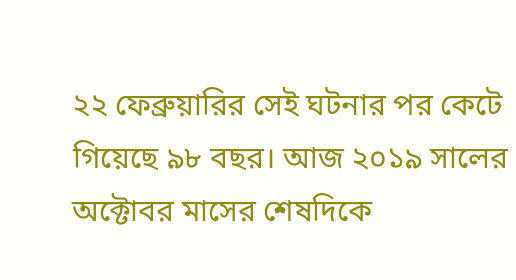২২ ফেব্রুয়ারির সেই ঘটনার পর কেটে গিয়েছে ৯৮ বছর। আজ ২০১৯ সালের অক্টোবর মাসের শেষদিকে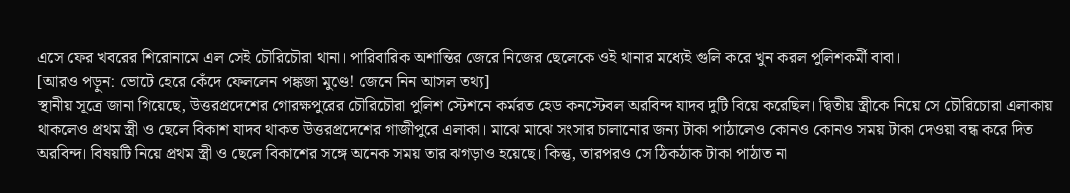এসে ফের খবরের শিরোনামে এল সেই চৌরিচৌরা থানা। পারিবারিক অশান্তির জেরে নিজের ছেলেকে ওই থানার মধ্যেই গুলি করে খুন করল পুলিশকর্মী বাবা।
[আরও পড়ুন: ভোটে হেরে কেঁদে ফেললেন পঙ্কজা মুণ্ডে! জেনে নিন আসল তথ্য]
স্থানীয় সূত্রে জানা গিয়েছে, উত্তরপ্রদেশের গোরক্ষপুরের চৌরিচৌরা পুলিশ স্টেশনে কর্মরত হেড কনস্টেবল অরবিন্দ যাদব দুটি বিয়ে করেছিল। দ্বিতীয় স্ত্রীকে নিয়ে সে চৌরিচোরা এলাকায় থাকলেও প্রথম স্ত্রী ও ছেলে বিকাশ যাদব থাকত উত্তরপ্রদেশের গাজীপুরে এলাকা। মাঝে মাঝে সংসার চালানোর জন্য টাকা পাঠালেও কোনও কোনও সময় টাকা দেওয়া বন্ধ করে দিত অরবিন্দ। বিষয়টি নিয়ে প্রথম স্ত্রী ও ছেলে বিকাশের সঙ্গে অনেক সময় তার ঝগড়াও হয়েছে। কিন্তু, তারপরও সে ঠিকঠাক টাকা পাঠাত না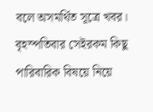বলে অসমর্থিত সূত্রে খবর। বৃহস্পতিবার সেইরকম কিছু পারিবারিক বিষয়ে নিয়ে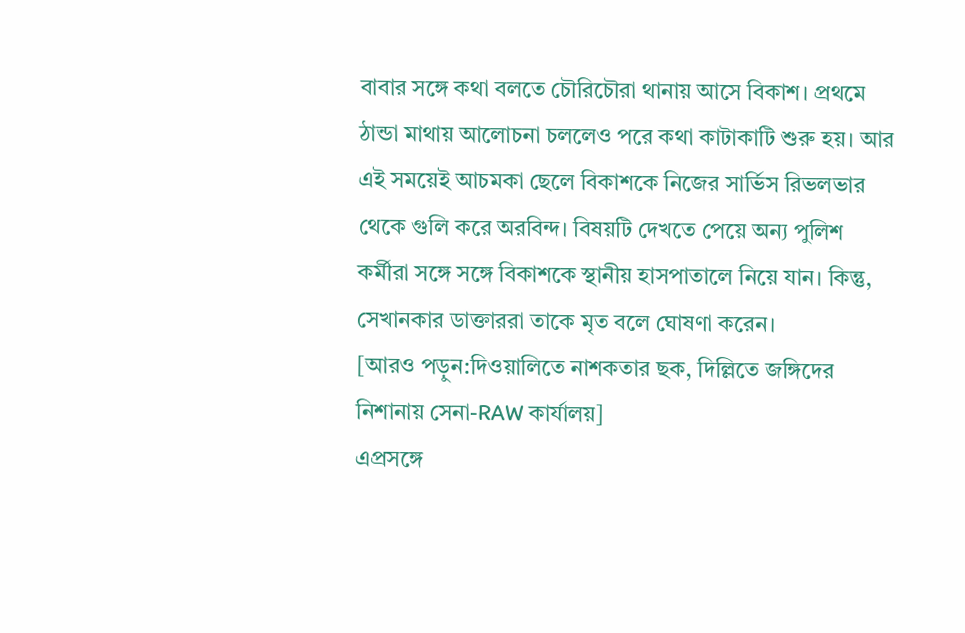বাবার সঙ্গে কথা বলতে চৌরিচৌরা থানায় আসে বিকাশ। প্রথমে ঠান্ডা মাথায় আলোচনা চললেও পরে কথা কাটাকাটি শুরু হয়। আর এই সময়েই আচমকা ছেলে বিকাশকে নিজের সার্ভিস রিভলভার থেকে গুলি করে অরবিন্দ। বিষয়টি দেখতে পেয়ে অন্য পুলিশ কর্মীরা সঙ্গে সঙ্গে বিকাশকে স্থানীয় হাসপাতালে নিয়ে যান। কিন্তু, সেখানকার ডাক্তাররা তাকে মৃত বলে ঘোষণা করেন।
[আরও পড়ুন:দিওয়ালিতে নাশকতার ছক, দিল্লিতে জঙ্গিদের নিশানায় সেনা-RAW কার্যালয়]
এপ্রসঙ্গে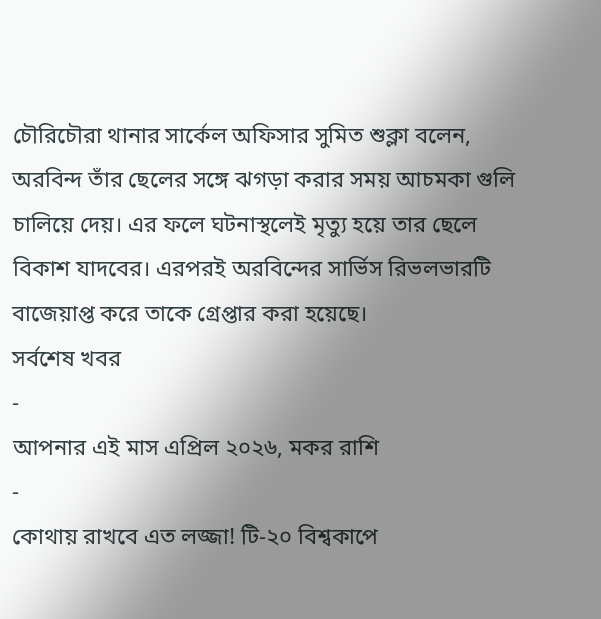চৌরিচৌরা থানার সার্কেল অফিসার সুমিত শুক্লা বলেন, অরবিন্দ তাঁর ছেলের সঙ্গে ঝগড়া করার সময় আচমকা গুলি চালিয়ে দেয়। এর ফলে ঘটনাস্থলেই মৃত্যু হয়ে তার ছেলে বিকাশ যাদবের। এরপরই অরবিন্দের সার্ভিস রিভলভারটি বাজেয়াপ্ত করে তাকে গ্রেপ্তার করা হয়েছে।
সর্বশেষ খবর
-
আপনার এই মাস এপ্রিল ২০২৬, মকর রাশি
-
কোথায় রাখবে এত লজ্জা! টি-২০ বিশ্বকাপে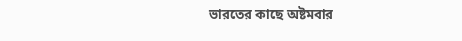ভারতের কাছে অষ্টমবার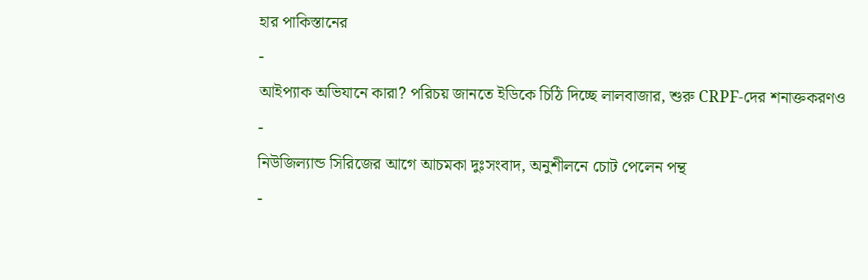হার পাকিস্তানের
-
আইপ্যাক অভিযানে কারা? পরিচয় জানতে ইডিকে চিঠি দিচ্ছে লালবাজার, শুরু CRPF-দের শনাক্তকরণও
-
নিউজিল্যান্ড সিরিজের আগে আচমকা দুঃসংবাদ, অনুশীলনে চোট পেলেন পন্থ
-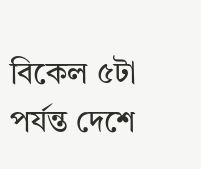বিকেল ৫টা পর্যন্ত দেশে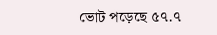ভোট পড়েছে ৫৭.৭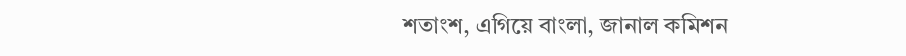শতাংশ, এগিয়ে বাংলা, জানাল কমিশন